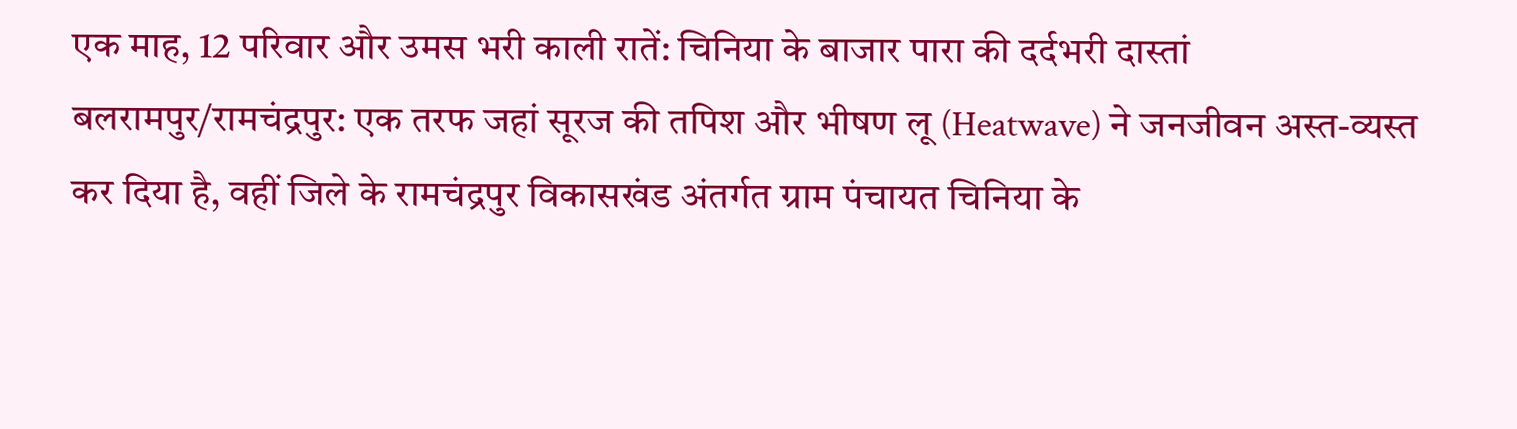एक माह, 12 परिवार और उमस भरी काली रातें: चिनिया के बाजार पारा की दर्दभरी दास्तां
बलरामपुर/रामचंद्रपुर: एक तरफ जहां सूरज की तपिश और भीषण लू (Heatwave) ने जनजीवन अस्त-व्यस्त कर दिया है, वहीं जिले के रामचंद्रपुर विकासखंड अंतर्गत ग्राम पंचायत चिनिया के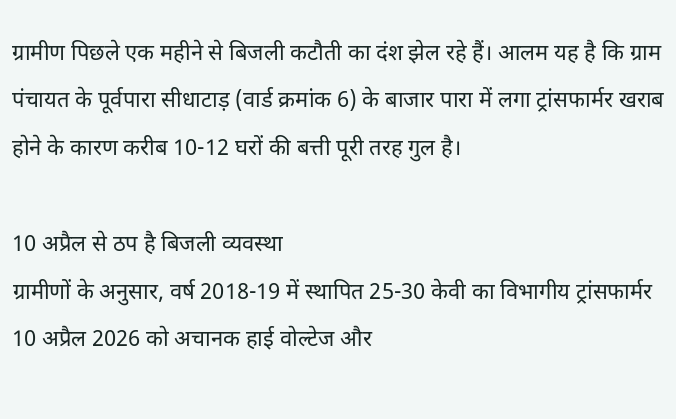ग्रामीण पिछले एक महीने से बिजली कटौती का दंश झेल रहे हैं। आलम यह है कि ग्राम पंचायत के पूर्वपारा सीधाटाड़ (वार्ड क्रमांक 6) के बाजार पारा में लगा ट्रांसफार्मर खराब होने के कारण करीब 10-12 घरों की बत्ती पूरी तरह गुल है।

10 अप्रैल से ठप है बिजली व्यवस्था
ग्रामीणों के अनुसार, वर्ष 2018-19 में स्थापित 25-30 केवी का विभागीय ट्रांसफार्मर 10 अप्रैल 2026 को अचानक हाई वोल्टेज और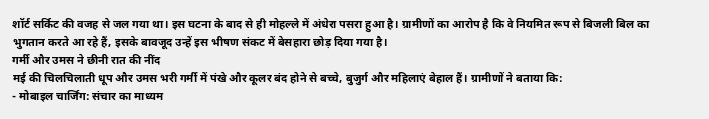शॉर्ट सर्किट की वजह से जल गया था। इस घटना के बाद से ही मोहल्ले में अंधेरा पसरा हुआ है। ग्रामीणों का आरोप है कि वे नियमित रूप से बिजली बिल का भुगतान करते आ रहे हैं, इसके बावजूद उन्हें इस भीषण संकट में बेसहारा छोड़ दिया गया है।
गर्मी और उमस ने छीनी रात की नींद
मई की चिलचिलाती धूप और उमस भरी गर्मी में पंखे और कूलर बंद होने से बच्चे, बुजुर्ग और महिलाएं बेहाल हैं। ग्रामीणों ने बताया कि:
- मोबाइल चार्जिंग: संचार का माध्यम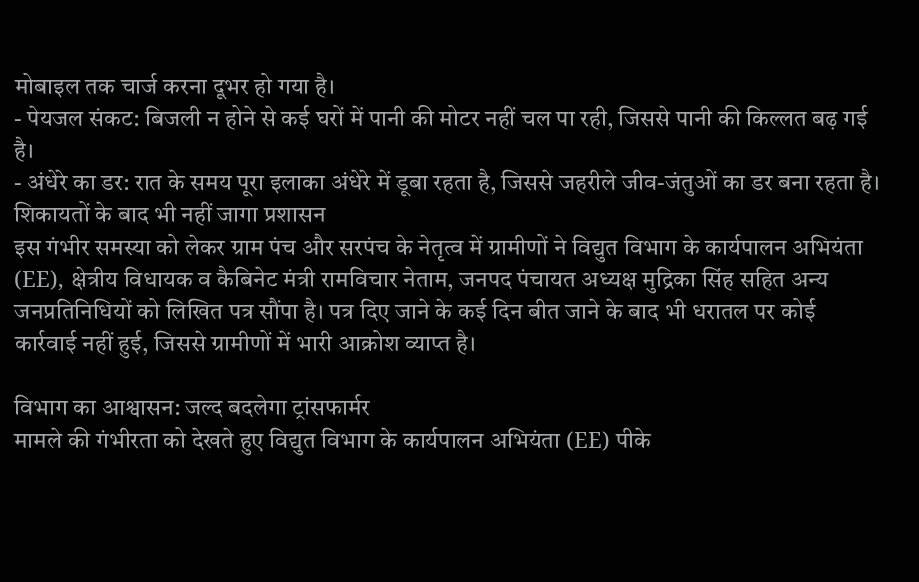मोबाइल तक चार्ज करना दूभर हो गया है।
- पेयजल संकट: बिजली न होने से कई घरों में पानी की मोटर नहीं चल पा रही, जिससे पानी की किल्लत बढ़ गई है।
- अंधेरे का डर: रात के समय पूरा इलाका अंधेरे में डूबा रहता है, जिससे जहरीले जीव-जंतुओं का डर बना रहता है।
शिकायतों के बाद भी नहीं जागा प्रशासन
इस गंभीर समस्या को लेकर ग्राम पंच और सरपंच के नेतृत्व में ग्रामीणों ने विद्युत विभाग के कार्यपालन अभियंता (EE), क्षेत्रीय विधायक व कैबिनेट मंत्री रामविचार नेताम, जनपद पंचायत अध्यक्ष मुद्रिका सिंह सहित अन्य जनप्रतिनिधियों को लिखित पत्र सौंपा है। पत्र दिए जाने के कई दिन बीत जाने के बाद भी धरातल पर कोई कार्रवाई नहीं हुई, जिससे ग्रामीणों में भारी आक्रोश व्याप्त है।

विभाग का आश्वासन: जल्द बदलेगा ट्रांसफार्मर
मामले की गंभीरता को देखते हुए विद्युत विभाग के कार्यपालन अभियंता (EE) पीके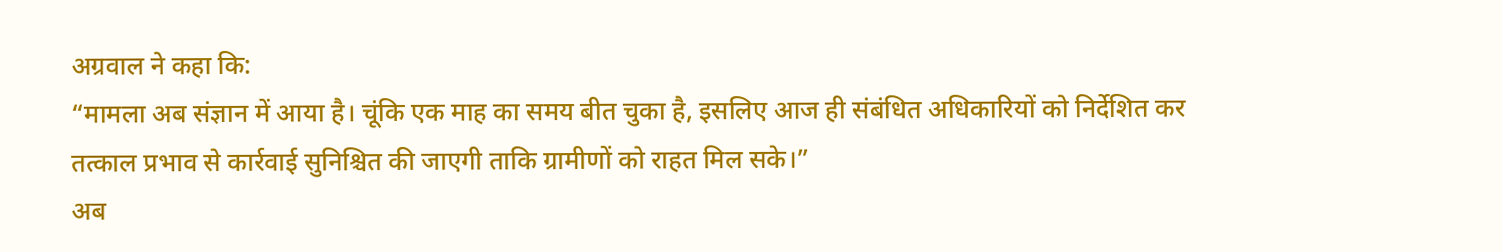अग्रवाल ने कहा कि:
“मामला अब संज्ञान में आया है। चूंकि एक माह का समय बीत चुका है, इसलिए आज ही संबंधित अधिकारियों को निर्देशित कर तत्काल प्रभाव से कार्रवाई सुनिश्चित की जाएगी ताकि ग्रामीणों को राहत मिल सके।”
अब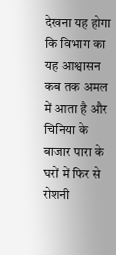देखना यह होगा कि विभाग का यह आश्वासन कब तक अमल में आता है और चिनिया के बाजार पारा के घरों में फिर से रोशनी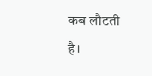कब लौटती है।